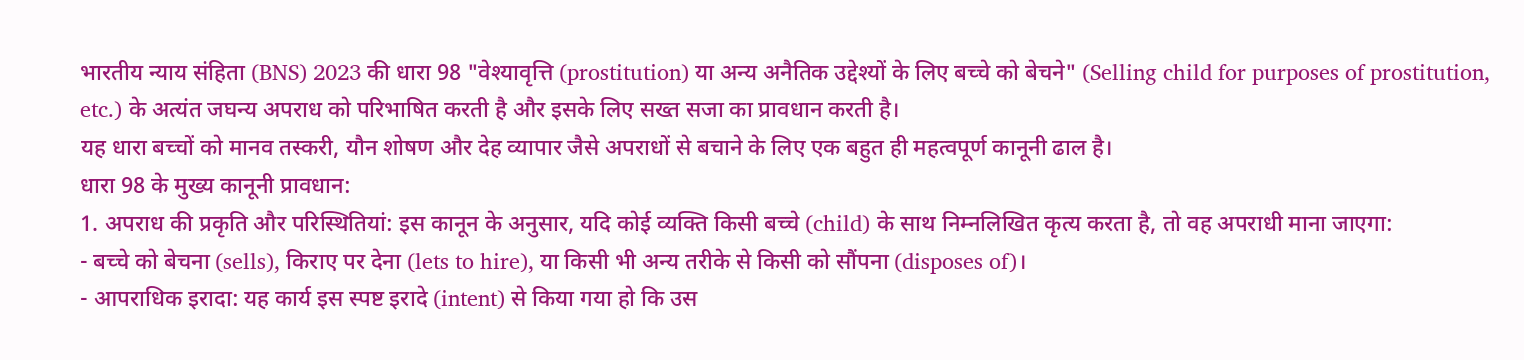भारतीय न्याय संहिता (BNS) 2023 की धारा 98 "वेश्यावृत्ति (prostitution) या अन्य अनैतिक उद्देश्यों के लिए बच्चे को बेचने" (Selling child for purposes of prostitution, etc.) के अत्यंत जघन्य अपराध को परिभाषित करती है और इसके लिए सख्त सजा का प्रावधान करती है।
यह धारा बच्चों को मानव तस्करी, यौन शोषण और देह व्यापार जैसे अपराधों से बचाने के लिए एक बहुत ही महत्वपूर्ण कानूनी ढाल है।
धारा 98 के मुख्य कानूनी प्रावधान:
1. अपराध की प्रकृति और परिस्थितियां: इस कानून के अनुसार, यदि कोई व्यक्ति किसी बच्चे (child) के साथ निम्नलिखित कृत्य करता है, तो वह अपराधी माना जाएगा:
- बच्चे को बेचना (sells), किराए पर देना (lets to hire), या किसी भी अन्य तरीके से किसी को सौंपना (disposes of)।
- आपराधिक इरादा: यह कार्य इस स्पष्ट इरादे (intent) से किया गया हो कि उस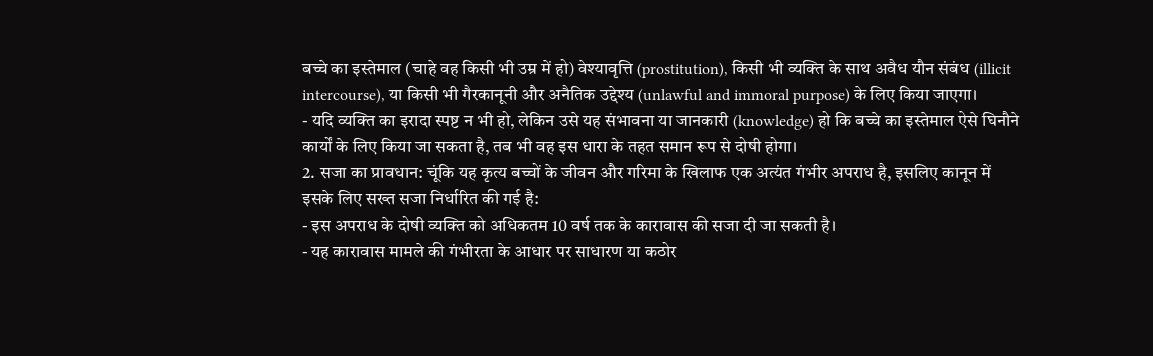बच्चे का इस्तेमाल (चाहे वह किसी भी उम्र में हो) वेश्यावृत्ति (prostitution), किसी भी व्यक्ति के साथ अवैध यौन संबंध (illicit intercourse), या किसी भी गैरकानूनी और अनैतिक उद्देश्य (unlawful and immoral purpose) के लिए किया जाएगा।
- यदि व्यक्ति का इरादा स्पष्ट न भी हो, लेकिन उसे यह संभावना या जानकारी (knowledge) हो कि बच्चे का इस्तेमाल ऐसे घिनौने कार्यों के लिए किया जा सकता है, तब भी वह इस धारा के तहत समान रूप से दोषी होगा।
2. सजा का प्रावधान: चूंकि यह कृत्य बच्चों के जीवन और गरिमा के खिलाफ एक अत्यंत गंभीर अपराध है, इसलिए कानून में इसके लिए सख्त सजा निर्धारित की गई है:
- इस अपराध के दोषी व्यक्ति को अधिकतम 10 वर्ष तक के कारावास की सजा दी जा सकती है।
- यह कारावास मामले की गंभीरता के आधार पर साधारण या कठोर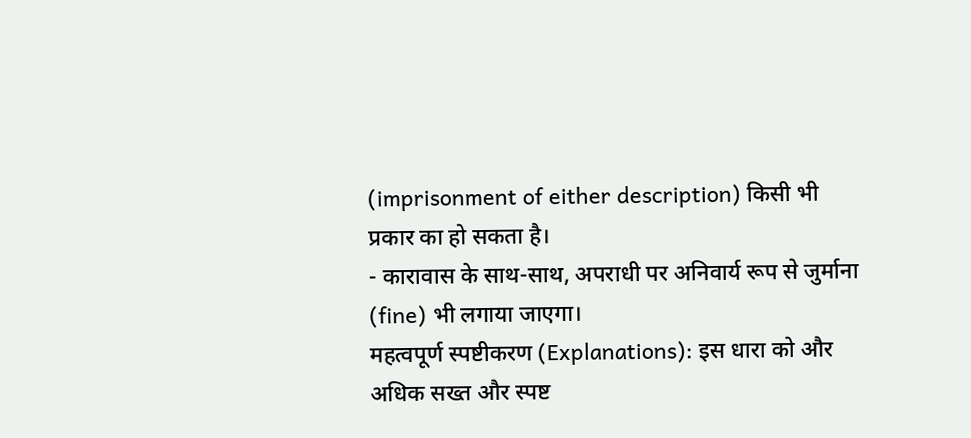(imprisonment of either description) किसी भी प्रकार का हो सकता है।
- कारावास के साथ-साथ, अपराधी पर अनिवार्य रूप से जुर्माना (fine) भी लगाया जाएगा।
महत्वपूर्ण स्पष्टीकरण (Explanations): इस धारा को और अधिक सख्त और स्पष्ट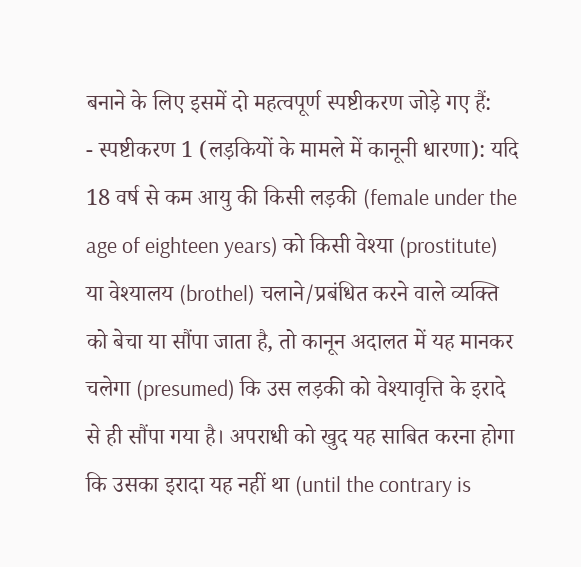बनाने के लिए इसमें दो महत्वपूर्ण स्पष्टीकरण जोड़े गए हैं:
- स्पष्टीकरण 1 (लड़कियों के मामले में कानूनी धारणा): यदि 18 वर्ष से कम आयु की किसी लड़की (female under the age of eighteen years) को किसी वेश्या (prostitute) या वेश्यालय (brothel) चलाने/प्रबंधित करने वाले व्यक्ति को बेचा या सौंपा जाता है, तो कानून अदालत में यह मानकर चलेगा (presumed) कि उस लड़की को वेश्यावृत्ति के इरादे से ही सौंपा गया है। अपराधी को खुद यह साबित करना होगा कि उसका इरादा यह नहीं था (until the contrary is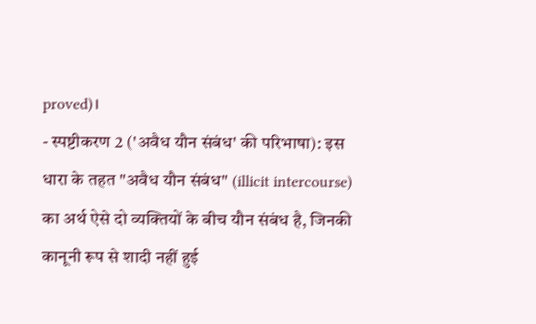proved)।
- स्पष्टीकरण 2 ('अवैध यौन संबंध' की परिभाषा): इस धारा के तहत "अवैध यौन संबंध" (illicit intercourse) का अर्थ ऐसे दो व्यक्तियों के बीच यौन संबंध है, जिनकी कानूनी रूप से शादी नहीं हुई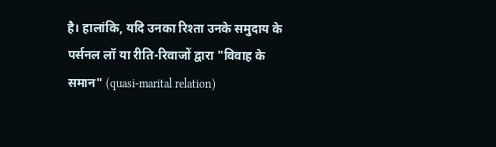है। हालांकि, यदि उनका रिश्ता उनके समुदाय के पर्सनल लॉ या रीति-रिवाजों द्वारा "विवाह के समान" (quasi-marital relation)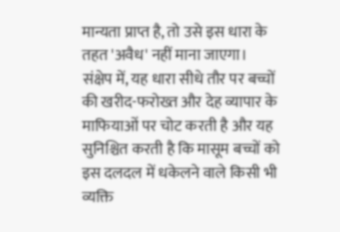मान्यता प्राप्त है, तो उसे इस धारा के तहत 'अवैध' नहीं माना जाएगा।
संक्षेप में, यह धारा सीधे तौर पर बच्चों की खरीद-फरोख्त और देह व्यापार के माफियाओं पर चोट करती है और यह सुनिश्चित करती है कि मासूम बच्चों को इस दलदल में धकेलने वाले किसी भी व्यक्ति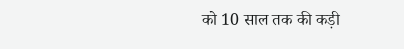को 10 साल तक की कड़ी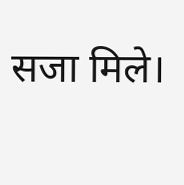सजा मिले।